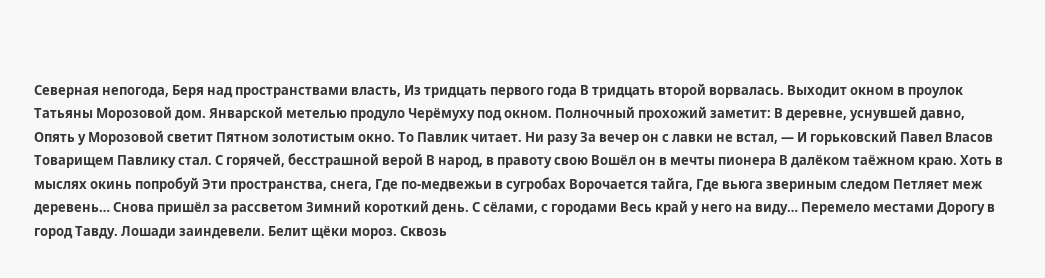Северная непогода, Беря над пространствами власть, Из тридцать первого года В тридцать второй ворвалась. Выходит окном в проулок Татьяны Морозовой дом. Январской метелью продуло Черёмуху под окном. Полночный прохожий заметит: В деревне, уснувшей давно, Опять у Морозовой светит Пятном золотистым окно. То Павлик читает. Ни разу За вечер он с лавки не встал, — И горьковский Павел Власов Товарищем Павлику стал. С горячей, бесстрашной верой В народ, в правоту свою Вошёл он в мечты пионера В далёком таёжном краю. Хоть в мыслях окинь попробуй Эти пространства, снега, Где по-медвежьи в сугробах Ворочается тайга, Где вьюга звериным следом Петляет меж деревень… Снова пришёл за рассветом Зимний короткий день. С сёлами, с городами Весь край у него на виду… Перемело местами Дорогу в город Тавду. Лошади заиндевели. Белит щёки мороз. Сквозь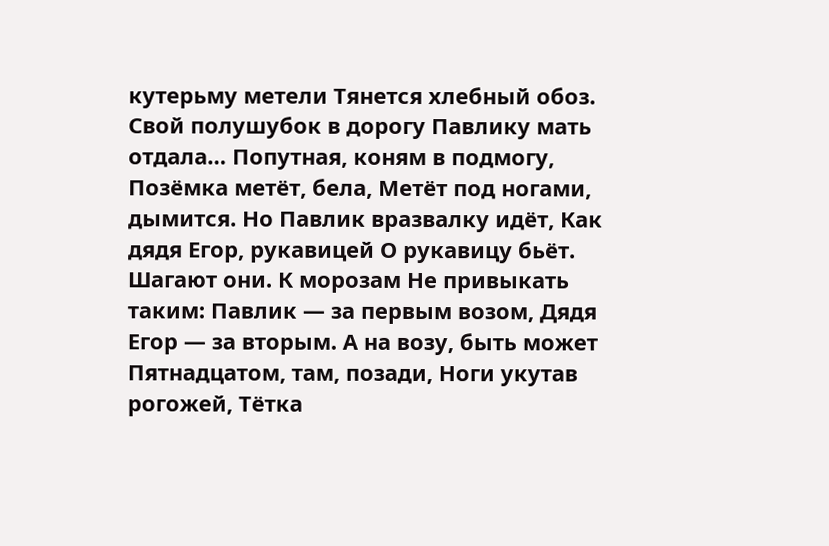кутерьму метели Тянется хлебный обоз. Свой полушубок в дорогу Павлику мать отдала… Попутная, коням в подмогу, Позёмка метёт, бела, Метёт под ногами, дымится. Но Павлик вразвалку идёт, Как дядя Егор, рукавицей О рукавицу бьёт. Шагают они. К морозам Не привыкать таким: Павлик — за первым возом, Дядя Егор — за вторым. А на возу, быть может Пятнадцатом, там, позади, Ноги укутав рогожей, Тётка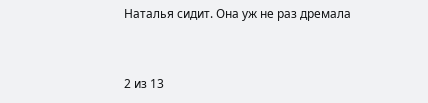Наталья сидит. Она уж не раз дремала


2 из 13